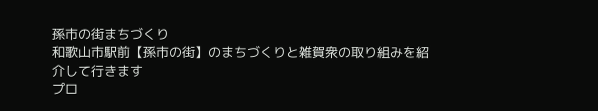孫市の街まちづくり
和歌山市駅前【孫市の街】のまちづくりと雑賀衆の取り組みを紹介して行きます
プロ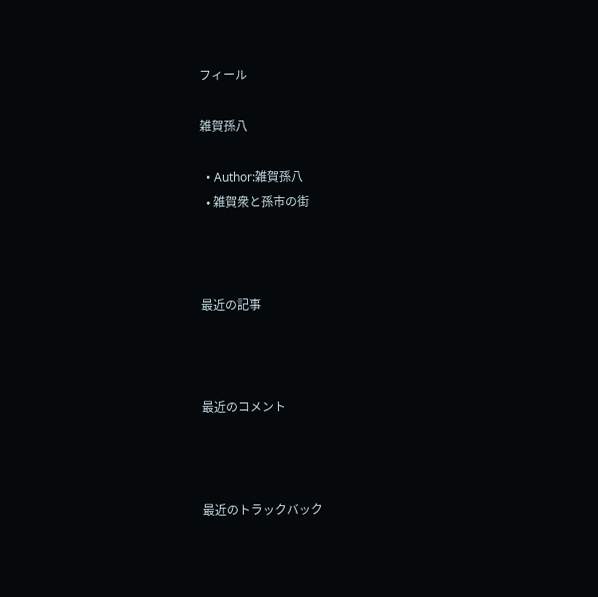フィール

雑賀孫八

  • Author:雑賀孫八
  • 雑賀衆と孫市の街



最近の記事



最近のコメント



最近のトラックバック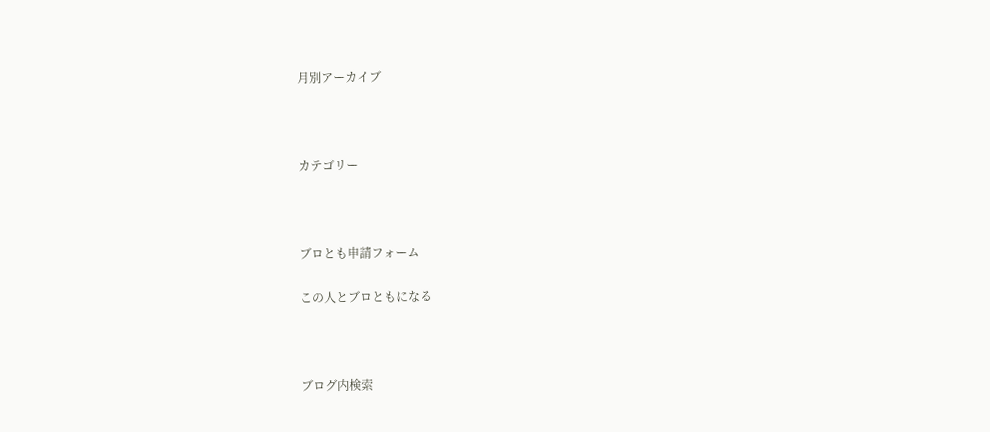月別アーカイブ



カテゴリー



ブロとも申請フォーム

この人とブロともになる



ブログ内検索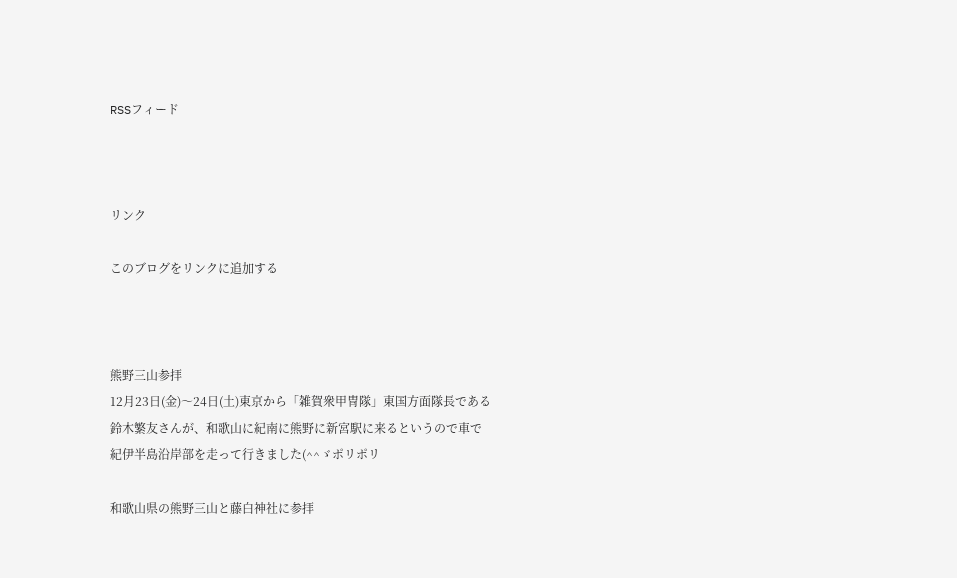RSSフィード



リンク

このブログをリンクに追加する



熊野三山参拝
12月23日(金)〜24日(土)東京から「雑賀衆甲冑隊」東国方面隊長である
鈴木繁友さんが、和歌山に紀南に熊野に新宮駅に来るというので車で
紀伊半島沿岸部を走って行きました(^^ゞポリポリ

和歌山県の熊野三山と藤白神社に参拝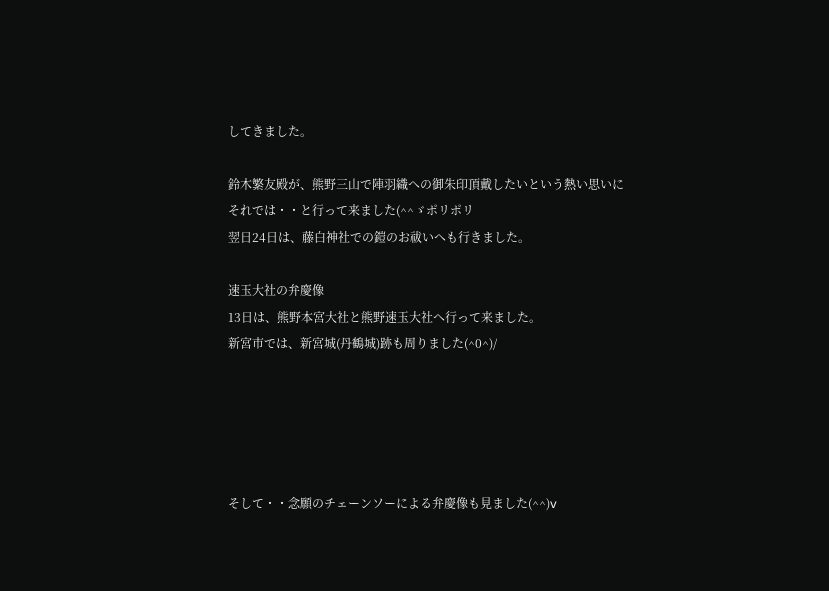してきました。

鈴木繁友殿が、熊野三山で陣羽織への御朱印頂戴したいという熱い思いに
それでは・・と行って来ました(^^ゞポリポリ
翌日24日は、藤白神社での鎧のお祓いへも行きました。

速玉大社の弁慶像
13日は、熊野本宮大社と熊野速玉大社へ行って来ました。
新宮市では、新宮城(丹鶴城)跡も周りました(^0^)/





そして・・念願のチェーンソーによる弁慶像も見ました(^^)v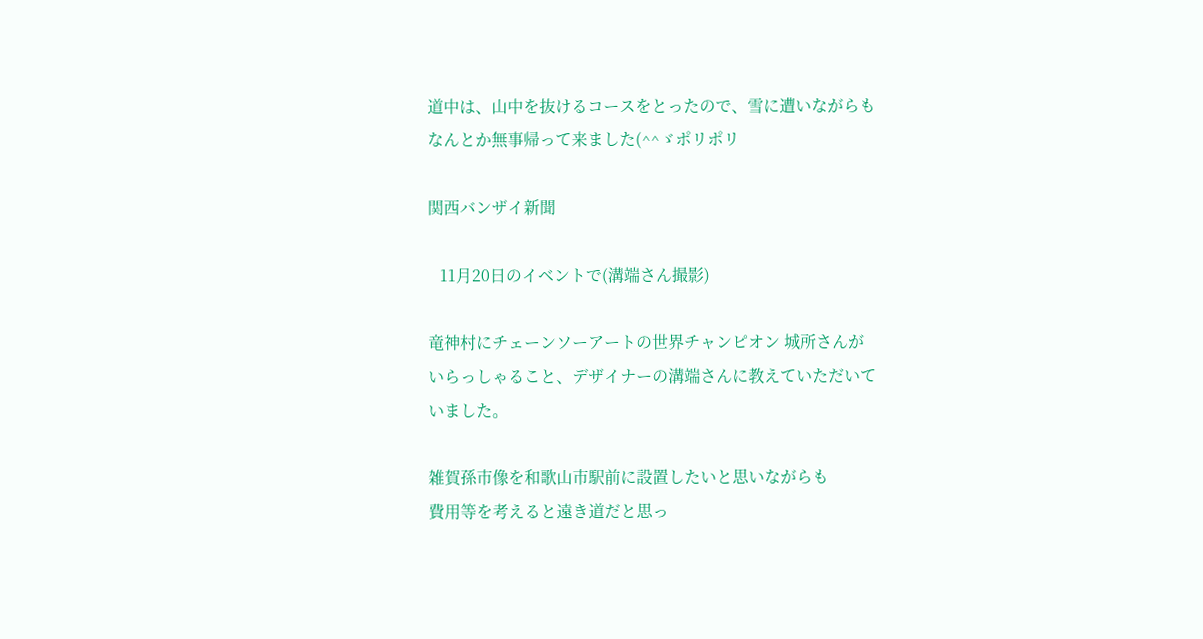道中は、山中を抜けるコースをとったので、雪に遭いながらも
なんとか無事帰って来ました(^^ゞポリポリ

関西バンザイ新聞

   11月20日のイベントで(溝端さん撮影)

竜神村にチェーンソーアートの世界チャンピオン 城所さんが
いらっしゃること、デザイナーの溝端さんに教えていただいて
いました。

雑賀孫市像を和歌山市駅前に設置したいと思いながらも
費用等を考えると遠き道だと思っ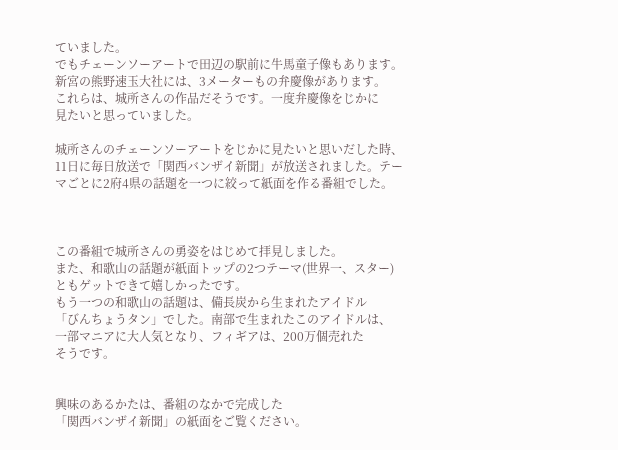ていました。
でもチェーンソーアートで田辺の駅前に牛馬童子像もあります。
新宮の熊野速玉大社には、3メーターもの弁慶像があります。
これらは、城所さんの作品だそうです。一度弁慶像をじかに
見たいと思っていました。

城所さんのチェーンソーアートをじかに見たいと思いだした時、
11日に毎日放送で「関西バンザイ新聞」が放送されました。テー
マごとに2府4県の話題を一つに絞って紙面を作る番組でした。



この番組で城所さんの勇姿をはじめて拝見しました。
また、和歌山の話題が紙面トップの2つテーマ(世界一、スター)
ともゲットできて嬉しかったです。
もう一つの和歌山の話題は、備長炭から生まれたアイドル
「びんちょうタン」でした。南部で生まれたこのアイドルは、
一部マニアに大人気となり、フィギアは、200万個売れた
そうです。


興味のあるかたは、番組のなかで完成した
「関西バンザイ新聞」の紙面をご覧ください。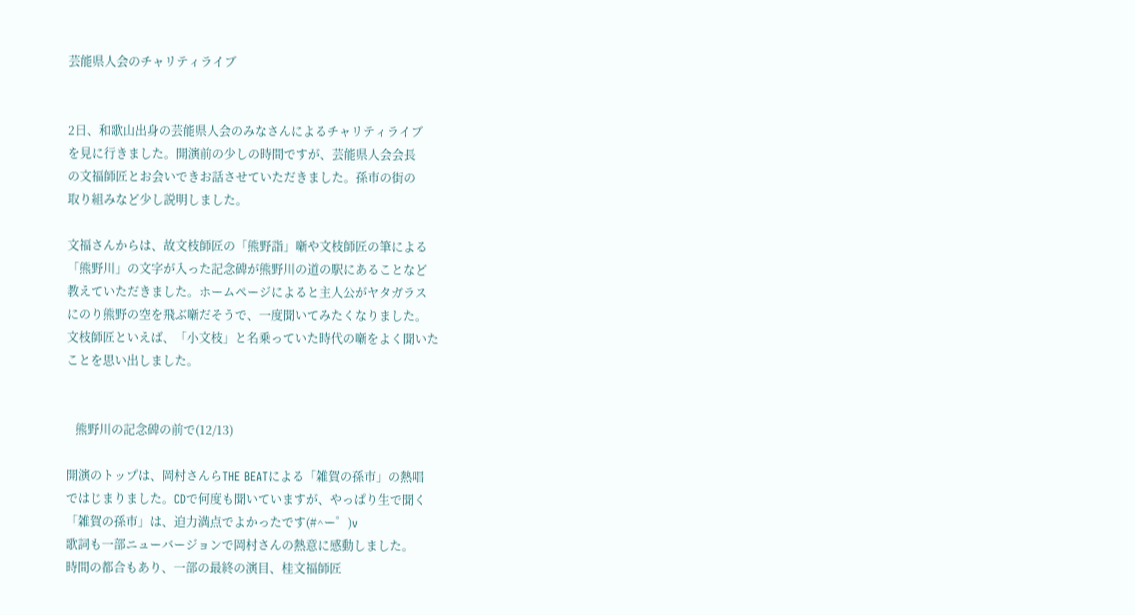芸能県人会のチャリティライブ


2日、和歌山出身の芸能県人会のみなさんによるチャリティライブ
を見に行きました。開演前の少しの時間ですが、芸能県人会会長
の文福師匠とお会いできお話させていただきました。孫市の街の
取り組みなど少し説明しました。

文福さんからは、故文枝師匠の「熊野詣」噺や文枝師匠の筆による
「熊野川」の文字が入った記念碑が熊野川の道の駅にあることなど
教えていただきました。ホームページによると主人公がヤタガラス
にのり熊野の空を飛ぶ噺だそうで、一度聞いてみたくなりました。
文枝師匠といえば、「小文枝」と名乗っていた時代の噺をよく聞いた
ことを思い出しました。


   熊野川の記念碑の前で(12/13)

開演のトップは、岡村さんらTHE BEATによる「雑賀の孫市」の熱唱
ではじまりました。CDで何度も聞いていますが、やっぱり生で聞く
「雑賀の孫市」は、迫力満点でよかったです(#^ー゜)v
歌詞も一部ニューバージョンで岡村さんの熱意に感動しました。
時間の都合もあり、一部の最終の演目、桂文福師匠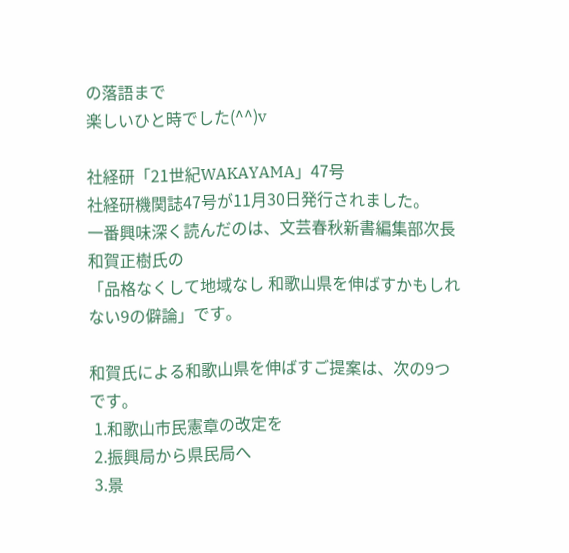の落語まで
楽しいひと時でした(^^)v

社経研「21世紀WAKAYAMA」47号
社経研機関誌47号が11月30日発行されました。
一番興味深く読んだのは、文芸春秋新書編集部次長 和賀正樹氏の
「品格なくして地域なし 和歌山県を伸ばすかもしれない9の僻論」です。

和賀氏による和歌山県を伸ばすご提案は、次の9つです。
 1.和歌山市民憲章の改定を
 2.振興局から県民局へ
 3.景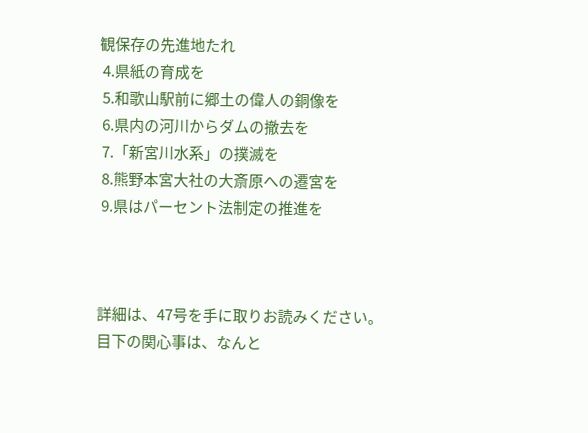観保存の先進地たれ
 4.県紙の育成を
 5.和歌山駅前に郷土の偉人の銅像を
 6.県内の河川からダムの撤去を
 7.「新宮川水系」の撲滅を
 8.熊野本宮大社の大斎原への遷宮を
 9.県はパーセント法制定の推進を



詳細は、47号を手に取りお読みください。
目下の関心事は、なんと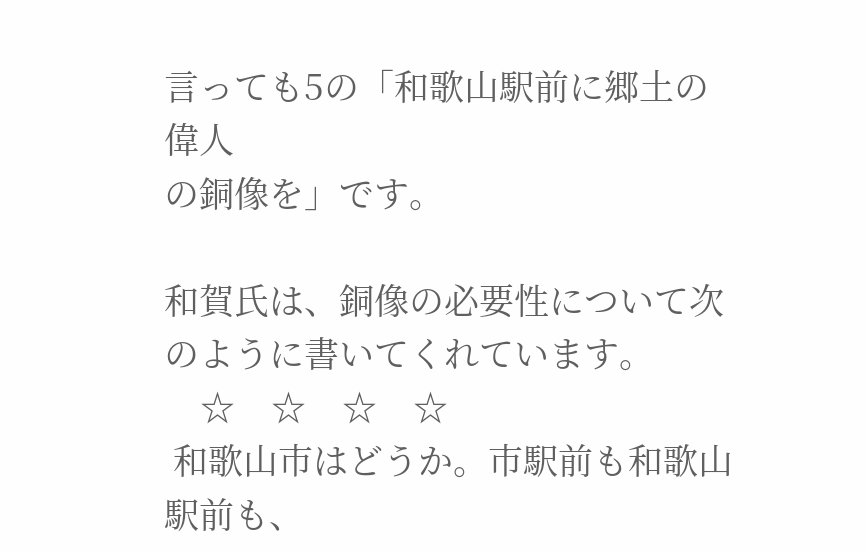言っても5の「和歌山駅前に郷土の偉人
の銅像を」です。

和賀氏は、銅像の必要性について次のように書いてくれています。
    ☆    ☆    ☆    ☆
 和歌山市はどうか。市駅前も和歌山駅前も、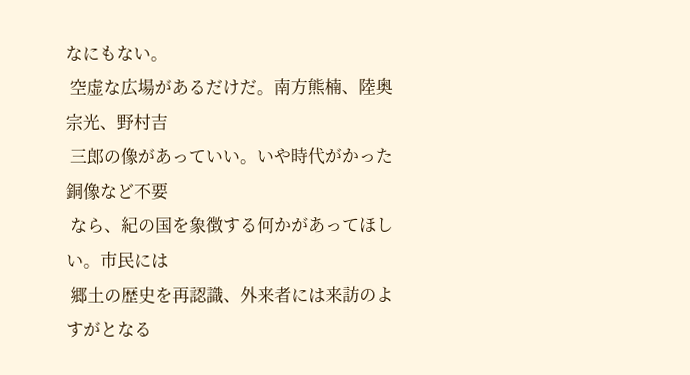なにもない。
 空虚な広場があるだけだ。南方熊楠、陸奥宗光、野村吉
 三郎の像があっていい。いや時代がかった銅像など不要
 なら、紀の国を象徴する何かがあってほしい。市民には
 郷土の歴史を再認識、外来者には来訪のよすがとなる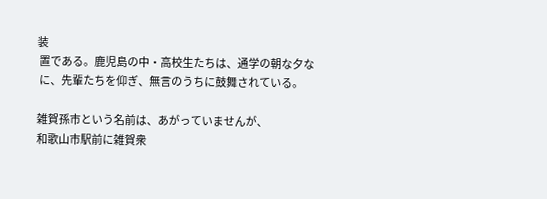装
 置である。鹿児島の中・高校生たちは、通学の朝な夕な
 に、先輩たちを仰ぎ、無言のうちに鼓舞されている。

雑賀孫市という名前は、あがっていませんが、
和歌山市駅前に雑賀衆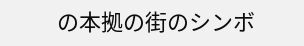の本拠の街のシンボ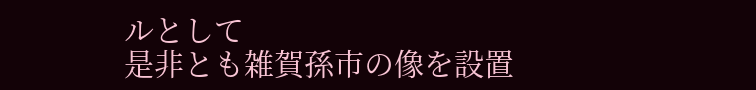ルとして
是非とも雑賀孫市の像を設置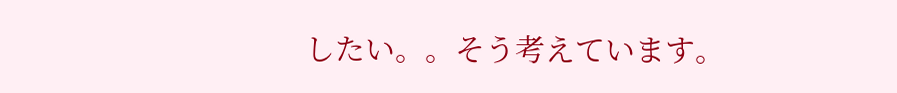したい。。そう考えています。